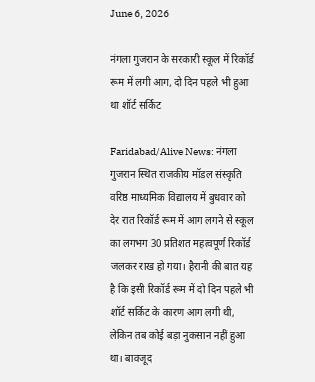June 6, 2026

नंगला गुजरान के सरकारी स्कूल में रिकॉर्ड रूम में लगी आग, दो दिन पहले भी हुआ था शॉर्ट सर्किट

Faridabad/Alive News: नंगला गुजरान स्थित राजकीय मॉडल संस्कृति वरिष्ठ माध्यमिक विद्यालय में बुधवार को देर रात रिकॉर्ड रूम में आग लगने से स्कूल का लगभग 30 प्रतिशत महत्वपूर्ण रिकॉर्ड जलकर राख हो गया। हैरानी की बात यह है कि इसी रिकॉर्ड रूम में दो दिन पहले भी शॉर्ट सर्किट के कारण आग लगी थी, लेकिन तब कोई बड़ा नुकसान नहीं हुआ था। बावजूद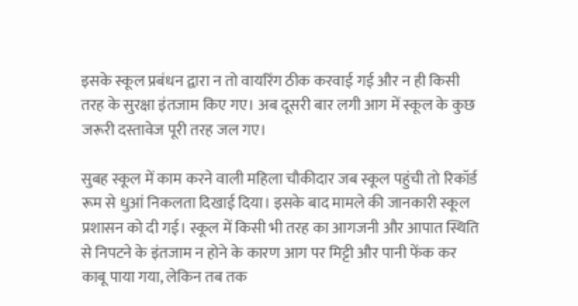इसके स्कूल प्रबंधन द्वारा न तो वायरिंग ठीक करवाई गई और न ही किसी तरह के सुरक्षा इंतजाम किए गए। अब दूसरी बार लगी आग में स्कूल के कुछ जरूरी दस्तावेज पूरी तरह जल गए।

सुबह स्कूल में काम करने वाली महिला चौकीदार जब स्कूल पहुंची तो रिकॉर्ड रूम से धुआं निकलता दिखाई दिया। इसके बाद मामले की जानकारी स्कूल प्रशासन को दी गई। स्कूल में किसी भी तरह का आगजनी और आपात स्थिति से निपटने के इंतजाम न होने के कारण आग पर मिट्टी और पानी फेंक कर काबू पाया गया, लेकिन तब तक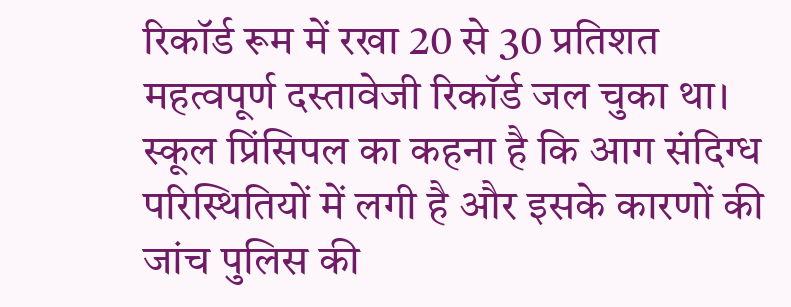रिकॉर्ड रूम में रखा 20 से 30 प्रतिशत महत्वपूर्ण दस्तावेजी रिकॉर्ड जल चुका था। स्कूल प्रिंसिपल का कहना है कि आग संदिग्ध परिस्थितियों में लगी है और इसके कारणों की जांच पुलिस की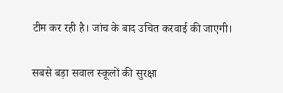टीम कर रही है। जांच के बाद उचित करवाई की जाएगी।

सबसे बड़ा सवाल स्कूलों की सुरक्षा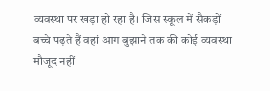व्यवस्था पर खड़ा हो रहा है। जिस स्कूल में सैकड़ों बच्चे पढ़ते हैं वहां आग बुझाने तक की कोई व्यवस्था मौजूद नहीं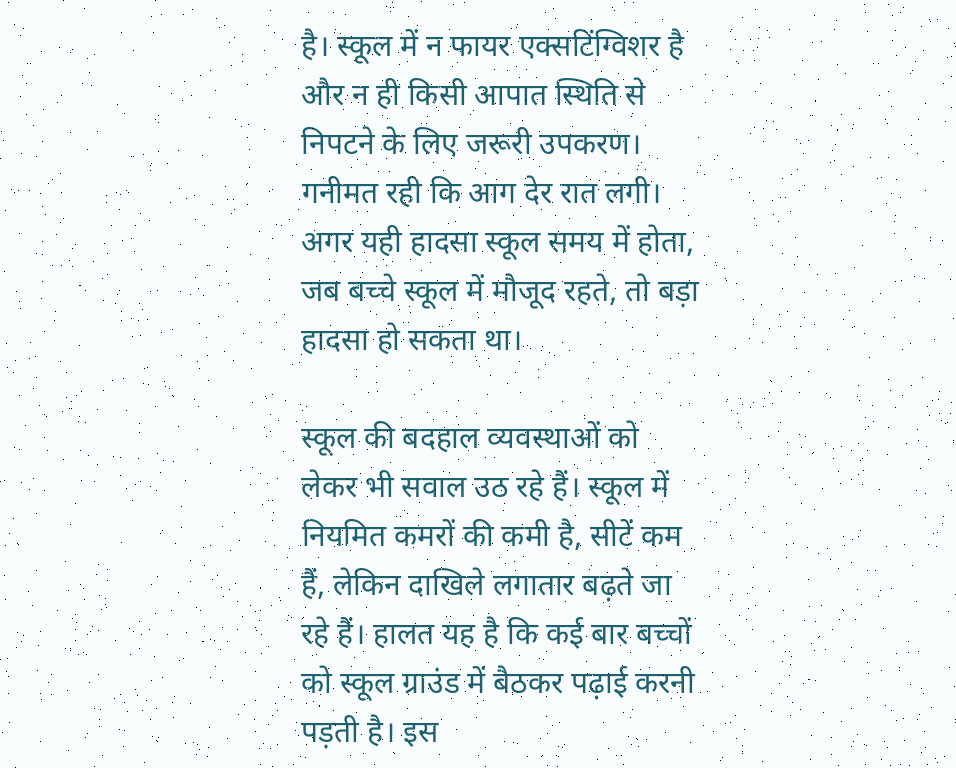है। स्कूल में न फायर एक्सटिंग्विशर है और न ही किसी आपात स्थिति से निपटने के लिए जरूरी उपकरण। गनीमत रही कि आग देर रात लगी। अगर यही हादसा स्कूल समय में होता, जब बच्चे स्कूल में मौजूद रहते, तो बड़ा हादसा हो सकता था।

स्कूल की बदहाल व्यवस्थाओं को लेकर भी सवाल उठ रहे हैं। स्कूल में नियमित कमरों की कमी है, सीटें कम हैं, लेकिन दाखिले लगातार बढ़ते जा रहे हैं। हालत यह है कि कई बार बच्चों को स्कूल ग्राउंड में बैठकर पढ़ाई करनी पड़ती है। इस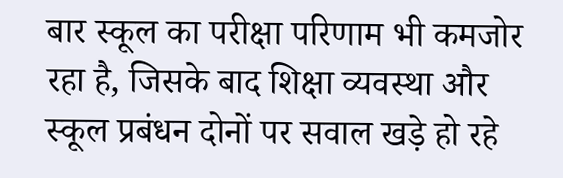बार स्कूल का परीक्षा परिणाम भी कमजोर रहा है, जिसके बाद शिक्षा व्यवस्था और स्कूल प्रबंधन दोनों पर सवाल खड़े हो रहे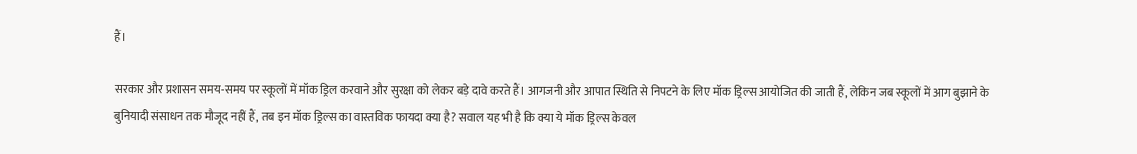हैं।

सरकार और प्रशासन समय-समय पर स्कूलों में मॉक ड्रिल करवाने और सुरक्षा को लेकर बड़े दावे करते हैं। आगजनी और आपात स्थिति से निपटने के लिए मॉक ड्रिल्स आयोजित की जाती हैं, लेकिन जब स्कूलों में आग बुझाने के बुनियादी संसाधन तक मौजूद नहीं हैं, तब इन मॉक ड्रिल्स का वास्तविक फायदा क्या है? सवाल यह भी है कि क्या ये मॉक ड्रिल्स केवल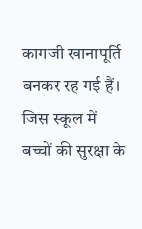कागजी खानापूर्ति बनकर रह गई हैं। जिस स्कूल में बच्चों की सुरक्षा के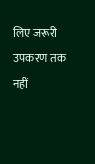लिए जरूरी उपकरण तक नहीं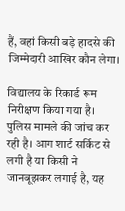हैं, वहां किसी बड़े हादसे की जिम्मेदारी आखिर कौन लेगा।

विद्यालय के रिकार्ड रूम निरीक्षण किया गया है। पुलिस मामले की जांच कर रही है। आग शार्ट सर्किट से लगी है या किसी ने जानबूझकर लगाई है, यह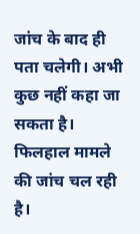जांच के बाद ही पता चलेगी। अभी कुछ नहीं कहा जा सकता है। फिलहाल मामले की जांच चल रही है।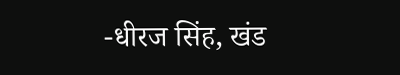-धीरज सिंह, खंड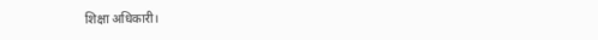शिक्षा अधिकारी।